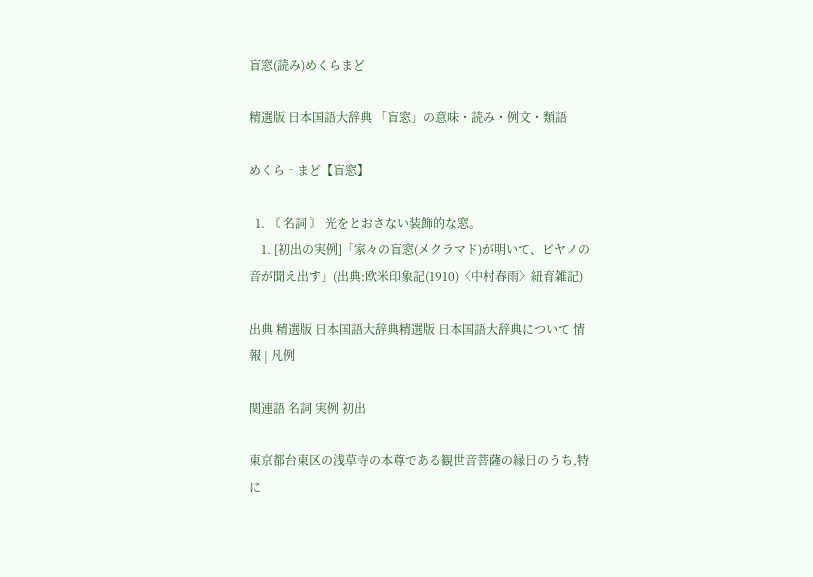盲窓(読み)めくらまど

精選版 日本国語大辞典 「盲窓」の意味・読み・例文・類語

めくら‐まど【盲窓】

  1. 〘 名詞 〙 光をとおさない装飾的な窓。
    1. [初出の実例]「家々の盲窓(メクラマド)が明いて、ピヤノの音が聞え出す」(出典:欧米印象記(1910)〈中村春雨〉紐育雑記)

出典 精選版 日本国語大辞典精選版 日本国語大辞典について 情報 | 凡例

関連語 名詞 実例 初出

東京都台東区の浅草寺の本尊である観世音菩薩の縁日のうち,特に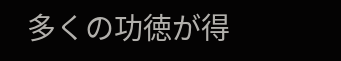多くの功徳が得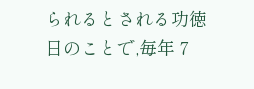られるとされる功徳日のことで,毎年 7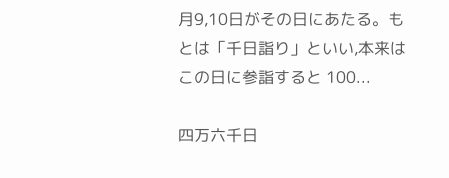月9,10日がその日にあたる。もとは「千日詣り」といい,本来はこの日に参詣すると 100...

四万六千日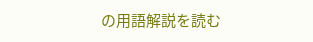の用語解説を読む